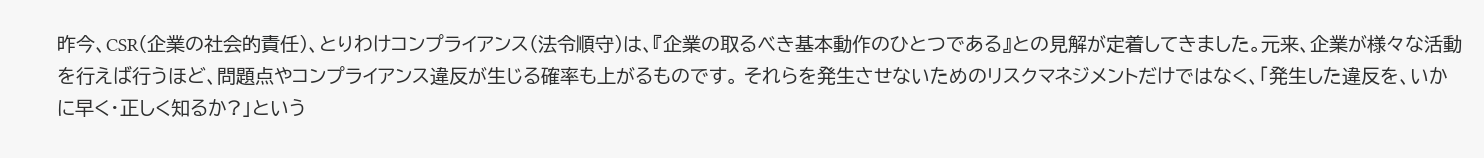昨今、CSR(企業の社会的責任)、とりわけコンプライアンス(法令順守)は、『企業の取るべき基本動作のひとつである』との見解が定着してきました。元来、企業が様々な活動を行えば行うほど、問題点やコンプライアンス違反が生じる確率も上がるものです。 それらを発生させないためのリスクマネジメントだけではなく、「発生した違反を、いかに早く・正しく知るか?」という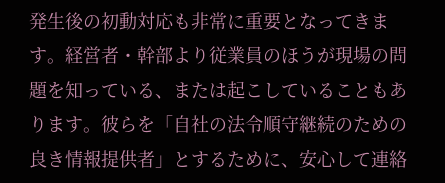発生後の初動対応も非常に重要となってきます。経営者・幹部より従業員のほうが現場の問題を知っている、または起こしていることもあります。彼らを「自社の法令順守継続のための良き情報提供者」とするために、安心して連絡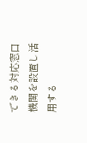できる対応窓口機関を設置し活用する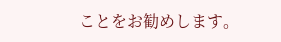ことをお勧めします。